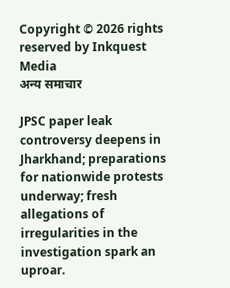Copyright © 2026 rights reserved by Inkquest Media
अन्य समाचार

JPSC paper leak controversy deepens in Jharkhand; preparations for nationwide protests underway; fresh allegations of irregularities in the investigation spark an uproar.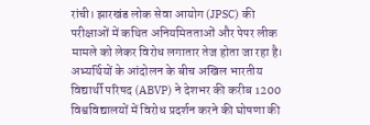रांची। झारखंड लोक सेवा आयोग (JPSC) की परीक्षाओं में कथित अनियमितताओं और पेपर लीक मामले को लेकर विरोध लगातार तेज होता जा रहा है। अभ्यर्थियों के आंदोलन के बीच अखिल भारतीय विद्यार्थी परिषद (ABVP) ने देशभर की करीब 1200 विश्वविद्यालयों में विरोध प्रदर्शन करने की घोषणा की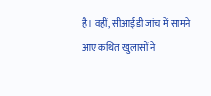है। वहीं, सीआईडी जांच में सामने आए कथित खुलासों ने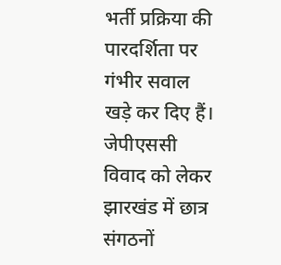भर्ती प्रक्रिया की पारदर्शिता पर गंभीर सवाल खड़े कर दिए हैं।
जेपीएससी विवाद को लेकर झारखंड में छात्र संगठनों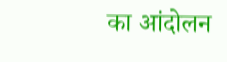का आंदोलन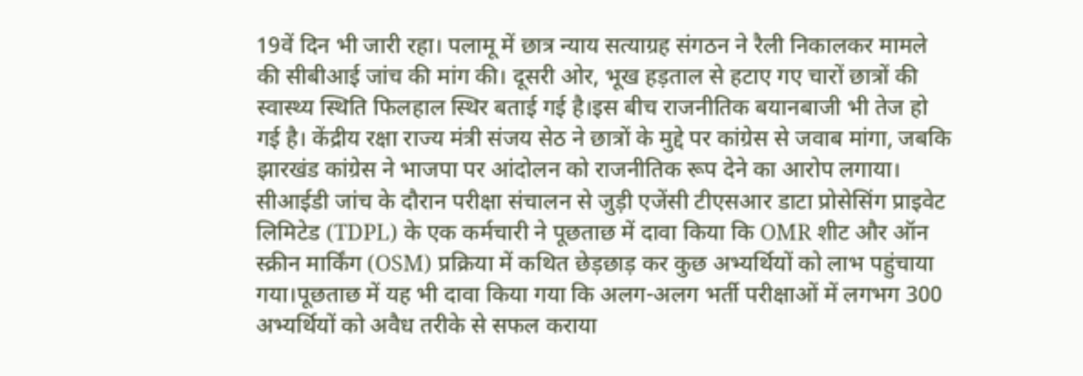19वें दिन भी जारी रहा। पलामू में छात्र न्याय सत्याग्रह संगठन ने रैली निकालकर मामले की सीबीआई जांच की मांग की। दूसरी ओर, भूख हड़ताल से हटाए गए चारों छात्रों की स्वास्थ्य स्थिति फिलहाल स्थिर बताई गई है।इस बीच राजनीतिक बयानबाजी भी तेज हो गई है। केंद्रीय रक्षा राज्य मंत्री संजय सेठ ने छात्रों के मुद्दे पर कांग्रेस से जवाब मांगा, जबकि झारखंड कांग्रेस ने भाजपा पर आंदोलन को राजनीतिक रूप देने का आरोप लगाया।
सीआईडी जांच के दौरान परीक्षा संचालन से जुड़ी एजेंसी टीएसआर डाटा प्रोसेसिंग प्राइवेट लिमिटेड (TDPL) के एक कर्मचारी ने पूछताछ में दावा किया कि OMR शीट और ऑन स्क्रीन मार्किंग (OSM) प्रक्रिया में कथित छेड़छाड़ कर कुछ अभ्यर्थियों को लाभ पहुंचाया गया।पूछताछ में यह भी दावा किया गया कि अलग-अलग भर्ती परीक्षाओं में लगभग 300 अभ्यर्थियों को अवैध तरीके से सफल कराया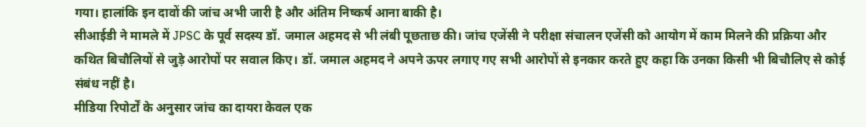गया। हालांकि इन दावों की जांच अभी जारी है और अंतिम निष्कर्ष आना बाकी है।
सीआईडी ने मामले में JPSC के पूर्व सदस्य डॉ. जमाल अहमद से भी लंबी पूछताछ की। जांच एजेंसी ने परीक्षा संचालन एजेंसी को आयोग में काम मिलने की प्रक्रिया और कथित बिचौलियों से जुड़े आरोपों पर सवाल किए। डॉ. जमाल अहमद ने अपने ऊपर लगाए गए सभी आरोपों से इनकार करते हुए कहा कि उनका किसी भी बिचौलिए से कोई संबंध नहीं है।
मीडिया रिपोर्टों के अनुसार जांच का दायरा केवल एक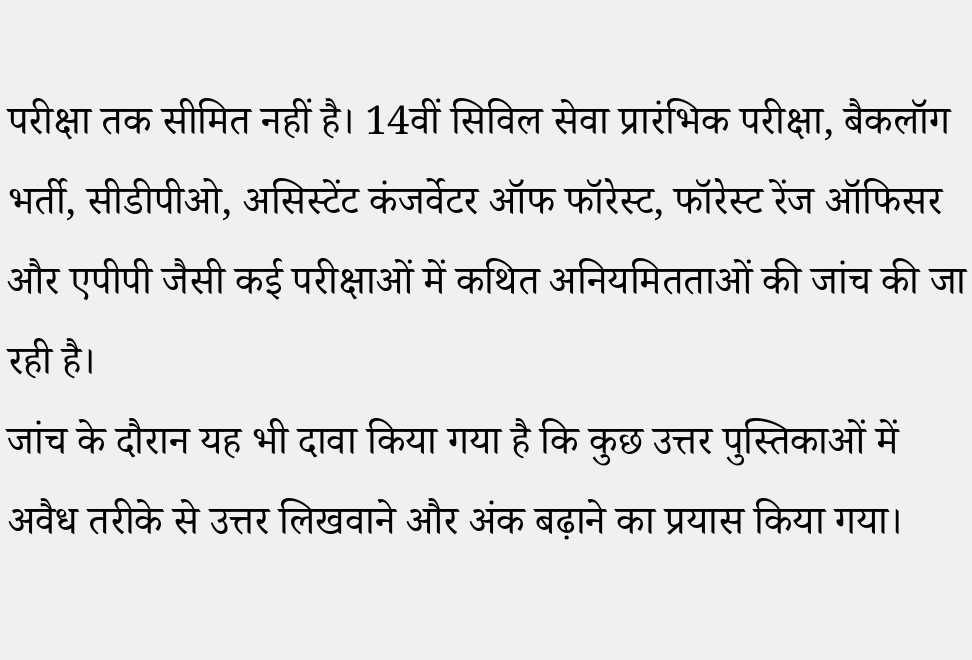परीक्षा तक सीमित नहीं है। 14वीं सिविल सेवा प्रारंभिक परीक्षा, बैकलॉग भर्ती, सीडीपीओ, असिस्टेंट कंजर्वेटर ऑफ फॉरेस्ट, फॉरेस्ट रेंज ऑफिसर और एपीपी जैसी कई परीक्षाओं में कथित अनियमितताओं की जांच की जा रही है।
जांच के दौरान यह भी दावा किया गया है कि कुछ उत्तर पुस्तिकाओं में अवैध तरीके से उत्तर लिखवाने और अंक बढ़ाने का प्रयास किया गया।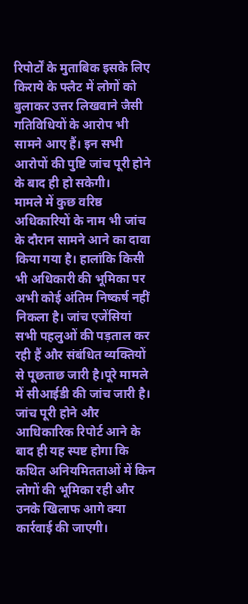रिपोर्टों के मुताबिक इसके लिए किराये के फ्लैट में लोगों को बुलाकर उत्तर लिखवाने जैसी गतिविधियों के आरोप भी सामने आए हैं। इन सभी आरोपों की पुष्टि जांच पूरी होने के बाद ही हो सकेगी।
मामले में कुछ वरिष्ठ अधिकारियों के नाम भी जांच के दौरान सामने आने का दावा किया गया है। हालांकि किसी भी अधिकारी की भूमिका पर अभी कोई अंतिम निष्कर्ष नहीं निकला है। जांच एजेंसियां सभी पहलुओं की पड़ताल कर रही हैं और संबंधित व्यक्तियों से पूछताछ जारी है।पूरे मामले में सीआईडी की जांच जारी है। जांच पूरी होने और आधिकारिक रिपोर्ट आने के बाद ही यह स्पष्ट होगा कि कथित अनियमितताओं में किन लोगों की भूमिका रही और उनके खिलाफ आगे क्या कार्रवाई की जाएगी।